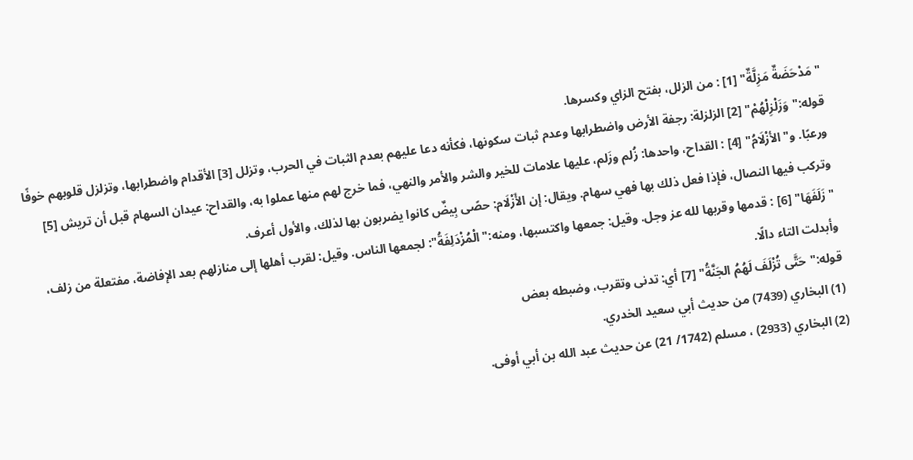"مَدْحَضَةٌ مَزِلَّةٌ" [1] : من الزلل، بفتح الزاي وكسرها.
قوله:"وَزَلْزِلْهُمْ" [2] الزلزلة: رجفة الأرض واضطرابها وعدم ثبات سكونها، فكأنه دعا عليهم بعدم الثبات في الحرب، وتزلل [3] الأقدام واضطرابها، وتزلزل قلوبهم خوفًا ورعبًا. و"الأزْلَامُ" [4] : القداح، واحدها: زُلم وزَلم، عليها علامات للخير والشر والأمر والنهي، فما خرج لهم منها عملوا به، والقداح: عيدان السهام قبل أن تريش [5] وتركب فيها النصال، فإذا فعل ذلك بها فهي سهام. ويقال: إن الأَزْلَام: حصًى بِيضٌ كانوا يضربون بها لذلك، والأول أعرف.
"زَلَفَهَا" [6] : قدمها وقربها لله عز وجل. وقيل: جمعها واكتسبها، ومنه:"الْمُزْدَلِفَةُ": لجمعها الناس. وقيل: لقرب أهلها إلى منازلهم بعد الإفاضة، مفتعلة من زلف، وأبدلت التاء دالًا.
قوله:"حَتَّى تُزْلَفَ لَهُمُ الجَنَّةُ" [7] أي: تدنى وتقرب، وضبطه بعض
(1) البخاري (7439) من حديث أبي سعيد الخدري.
(2) البخاري (2933) ، مسلم (1742/ 21) عن حديث عبد الله بن أبي أوفى.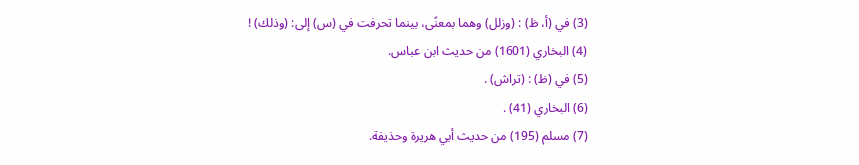(3) في (أ، ظ) : (وزلل) وهما بمعنًى، بينما تحرفت في (س) إلى: (وذلك) !
(4) البخاري (1601) من حديث ابن عباس.
(5) في (ظ) : (تراش) .
(6) البخاري (41) .
(7) مسلم (195) من حديث أبي هريرة وحذيفة.